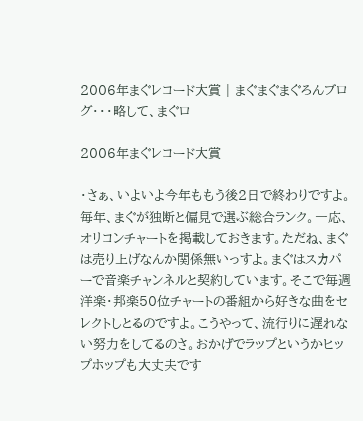2006年まぐレコード大賞 | まぐまぐまぐろんブログ・・・略して、まぐロ

2006年まぐレコード大賞

・さぁ、いよいよ今年ももう後2日で終わりですよ。毎年、まぐが独断と偏見で選ぶ総合ランク。一応、オリコンチャートを掲載しておきます。ただね、まぐは売り上げなんか関係無いっすよ。まぐはスカパーで音楽チャンネルと契約しています。そこで毎週洋楽・邦楽50位チャートの番組から好きな曲をセレクトしとるのですよ。こうやって、流行りに遅れない努力をしてるのさ。おかげでラップというかヒップホップも大丈夫です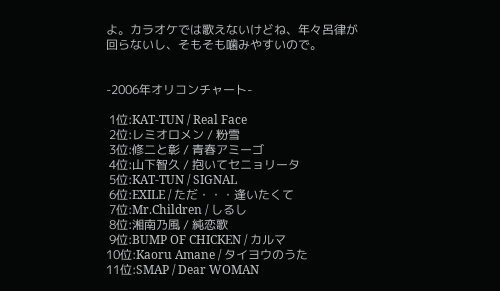よ。カラオケでは歌えないけどね、年々呂律が回らないし、そもそも噛みやすいので。


-2006年オリコンチャート-

 1位:KAT-TUN / Real Face
 2位:レミオロメン / 粉雪
 3位:修二と彰 / 青春アミーゴ
 4位:山下智久 / 抱いてセニョリータ
 5位:KAT-TUN / SIGNAL
 6位:EXILE / ただ・・・逢いたくて
 7位:Mr.Children / しるし
 8位:湘南乃風 / 純恋歌
 9位:BUMP OF CHICKEN / カルマ
10位:Kaoru Amane / タイヨウのうた
11位:SMAP / Dear WOMAN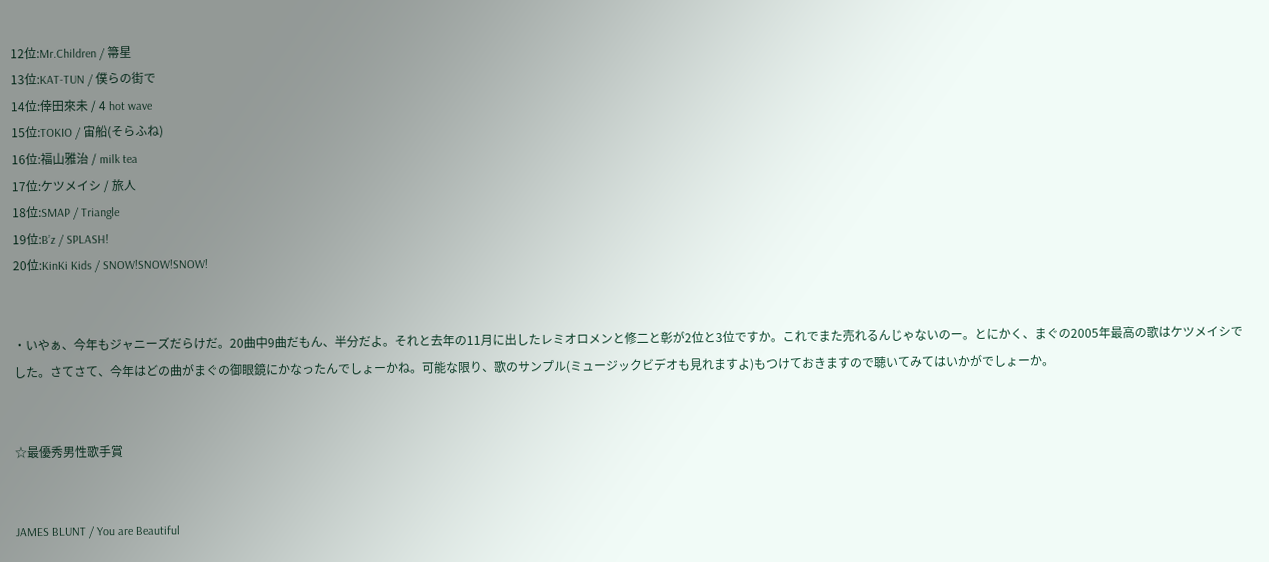12位:Mr.Children / 箒星
13位:KAT-TUN / 僕らの街で
14位:倖田來未 / 4 hot wave
15位:TOKIO / 宙船(そらふね)
16位:福山雅治 / milk tea
17位:ケツメイシ / 旅人
18位:SMAP / Triangle
19位:B’z / SPLASH!
20位:KinKi Kids / SNOW!SNOW!SNOW!


・いやぁ、今年もジャニーズだらけだ。20曲中9曲だもん、半分だよ。それと去年の11月に出したレミオロメンと修二と彰が2位と3位ですか。これでまた売れるんじゃないのー。とにかく、まぐの2005年最高の歌はケツメイシでした。さてさて、今年はどの曲がまぐの御眼鏡にかなったんでしょーかね。可能な限り、歌のサンプル(ミュージックビデオも見れますよ)もつけておきますので聴いてみてはいかがでしょーか。


☆最優秀男性歌手賞


JAMES BLUNT / You are Beautiful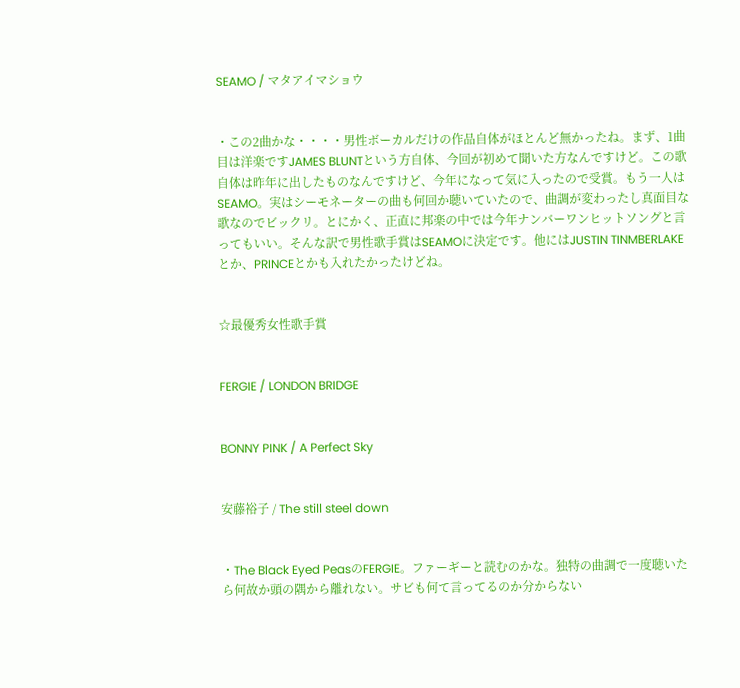SEAMO / マタアイマショウ


・この2曲かな・・・・男性ボーカルだけの作品自体がほとんど無かったね。まず、1曲目は洋楽ですJAMES BLUNTという方自体、今回が初めて聞いた方なんですけど。この歌自体は昨年に出したものなんですけど、今年になって気に入ったので受賞。もう一人はSEAMO。実はシーモネーターの曲も何回か聴いていたので、曲調が変わったし真面目な歌なのでビックリ。とにかく、正直に邦楽の中では今年ナンバーワンヒットソングと言ってもいい。そんな訳で男性歌手賞はSEAMOに決定です。他にはJUSTIN TINMBERLAKEとか、PRINCEとかも入れたかったけどね。


☆最優秀女性歌手賞


FERGIE / LONDON BRIDGE


BONNY PINK / A Perfect Sky


安藤裕子 / The still steel down


・The Black Eyed PeasのFERGIE。ファーギーと読むのかな。独特の曲調で一度聴いたら何故か頭の隅から離れない。サビも何て言ってるのか分からない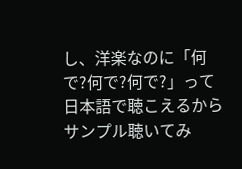し、洋楽なのに「何で?何で?何で?」って日本語で聴こえるからサンプル聴いてみ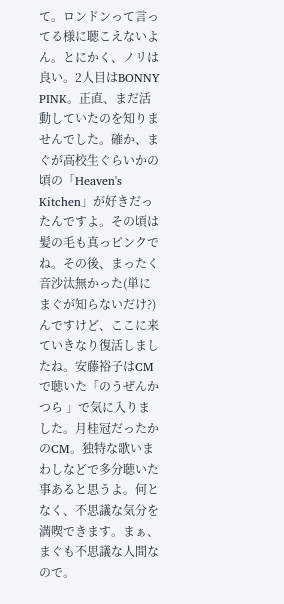て。ロンドンって言ってる様に聴こえないよん。とにかく、ノリは良い。2人目はBONNY PINK。正直、まだ活動していたのを知りませんでした。確か、まぐが高校生ぐらいかの頃の「Heaven's Kitchen」が好きだったんですよ。その頃は髪の毛も真っピンクでね。その後、まったく音沙汰無かった(単にまぐが知らないだけ?)んですけど、ここに来ていきなり復活しましたね。安藤裕子はCMで聴いた「のうぜんかつら 」で気に入りました。月桂冠だったかのCM。独特な歌いまわしなどで多分聴いた事あると思うよ。何となく、不思議な気分を満喫できます。まぁ、まぐも不思議な人間なので。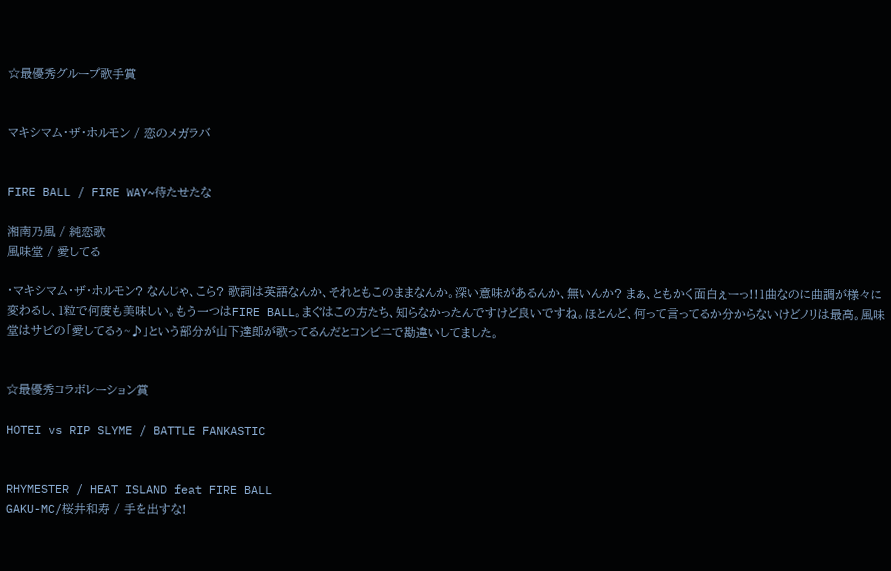☆最優秀グループ歌手賞


マキシマム・ザ・ホルモン / 恋のメガラバ


FIRE BALL / FIRE WAY~待たせたな

湘南乃風 / 純恋歌
風味堂 / 愛してる

・マキシマム・ザ・ホルモン? なんじゃ、こら? 歌詞は英語なんか、それともこのままなんか。深い意味があるんか、無いんか? まぁ、ともかく面白ぇーっ!!1曲なのに曲調が様々に変わるし、1粒で何度も美味しい。もう一つはFIRE BALL。まぐはこの方たち、知らなかったんですけど良いですね。ほとんど、何って言ってるか分からないけどノリは最高。風味堂はサビの「愛してるぅ~♪」という部分が山下達郎が歌ってるんだとコンビニで勘違いしてました。


☆最優秀コラボレーション賞

HOTEI vs RIP SLYME / BATTLE FANKASTIC


RHYMESTER / HEAT ISLAND feat FIRE BALL
GAKU-MC/桜井和寿 / 手を出すな!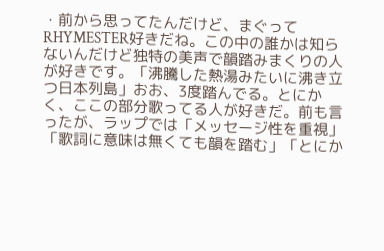・前から思ってたんだけど、まぐってRHYMESTER好きだね。この中の誰かは知らないんだけど独特の美声で韻踏みまくりの人が好きです。「沸騰した熱湯みたいに沸き立つ日本列島」おお、3度踏んでる。とにかく、ここの部分歌ってる人が好きだ。前も言ったが、ラップでは「メッセージ性を重視」「歌詞に意味は無くても韻を踏む」「とにか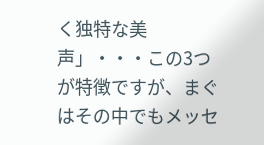く独特な美声」・・・この3つが特徴ですが、まぐはその中でもメッセ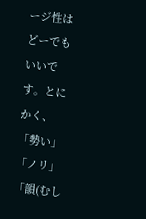ージ性はどーでもいいです。とにかく、「勢い」「ノリ」「韻(むし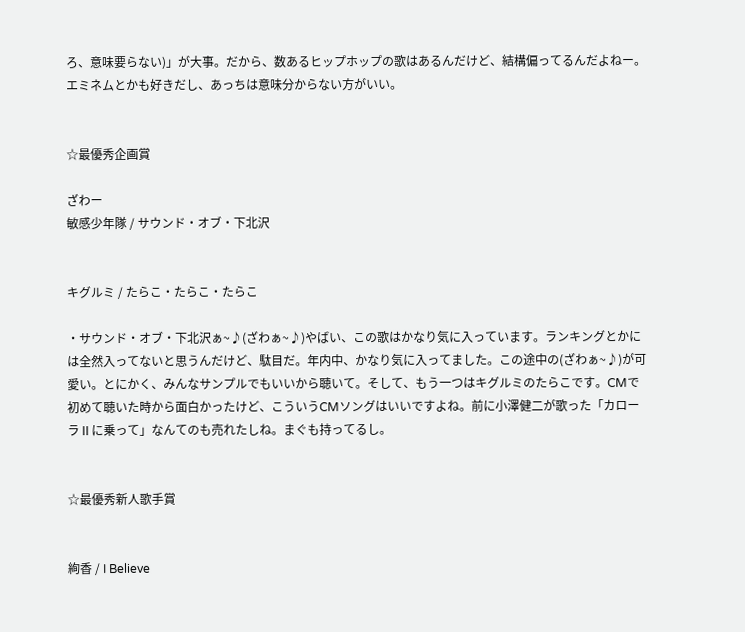ろ、意味要らない)」が大事。だから、数あるヒップホップの歌はあるんだけど、結構偏ってるんだよねー。エミネムとかも好きだし、あっちは意味分からない方がいい。


☆最優秀企画賞

ざわー
敏感少年隊 / サウンド・オブ・下北沢


キグルミ / たらこ・たらこ・たらこ

・サウンド・オブ・下北沢ぁ~♪(ざわぁ~♪)やばい、この歌はかなり気に入っています。ランキングとかには全然入ってないと思うんだけど、駄目だ。年内中、かなり気に入ってました。この途中の(ざわぁ~♪)が可愛い。とにかく、みんなサンプルでもいいから聴いて。そして、もう一つはキグルミのたらこです。CMで初めて聴いた時から面白かったけど、こういうCMソングはいいですよね。前に小澤健二が歌った「カローラⅡに乗って」なんてのも売れたしね。まぐも持ってるし。


☆最優秀新人歌手賞


絢香 / I Believe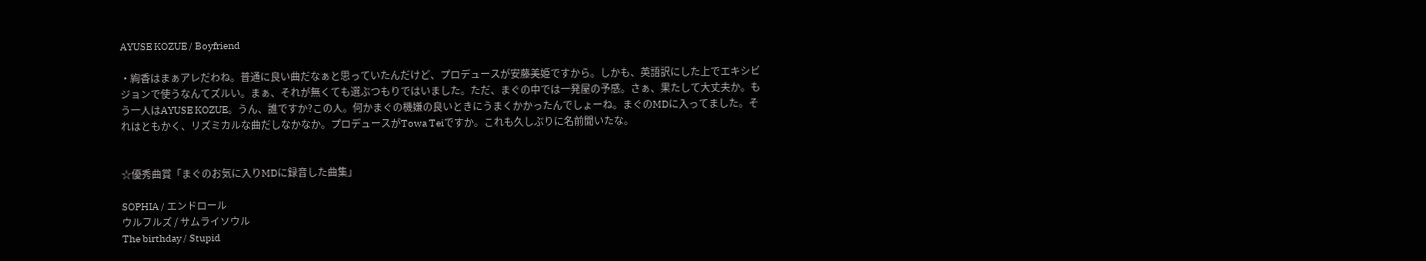AYUSE KOZUE / Boyfriend

・絢香はまぁアレだわね。普通に良い曲だなぁと思っていたんだけど、プロデュースが安藤美姫ですから。しかも、英語訳にした上でエキシビジョンで使うなんてズルい。まぁ、それが無くても選ぶつもりではいました。ただ、まぐの中では一発屋の予感。さぁ、果たして大丈夫か。もう一人はAYUSE KOZUE。うん、誰ですか?この人。何かまぐの機嫌の良いときにうまくかかったんでしょーね。まぐのMDに入ってました。それはともかく、リズミカルな曲だしなかなか。プロデュースがTowa Teiですか。これも久しぶりに名前聞いたな。


☆優秀曲賞「まぐのお気に入りMDに録音した曲集」

SOPHIA / エンドロール
ウルフルズ / サムライソウル
The birthday / Stupid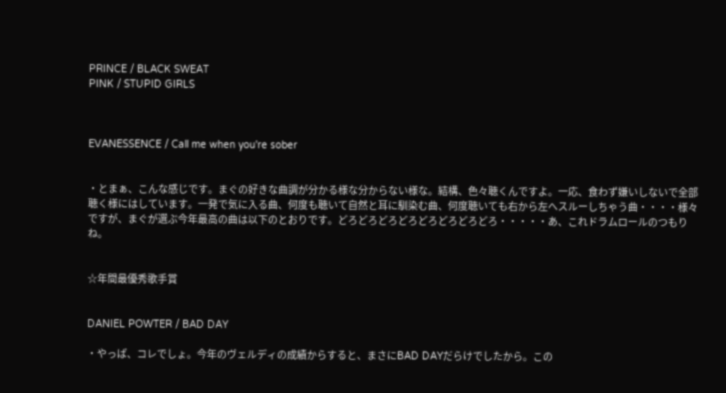PRINCE / BLACK SWEAT
PINK / STUPID GIRLS



EVANESSENCE / Call me when you're sober


・とまぁ、こんな感じです。まぐの好きな曲調が分かる様な分からない様な。結構、色々聴くんですよ。一応、食わず嫌いしないで全部聴く様にはしています。一発で気に入る曲、何度も聴いて自然と耳に馴染む曲、何度聴いても右から左へスルーしちゃう曲・・・・様々ですが、まぐが選ぶ今年最高の曲は以下のとおりです。どろどろどろどろどろどろどろどろ・・・・・あ、これドラムロールのつもりね。


☆年間最優秀歌手賞


DANIEL POWTER / BAD DAY

・やっぱ、コレでしょ。今年のヴェルディの成績からすると、まさにBAD DAYだらけでしたから。この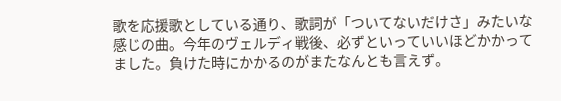歌を応援歌としている通り、歌詞が「ついてないだけさ」みたいな感じの曲。今年のヴェルディ戦後、必ずといっていいほどかかってました。負けた時にかかるのがまたなんとも言えず。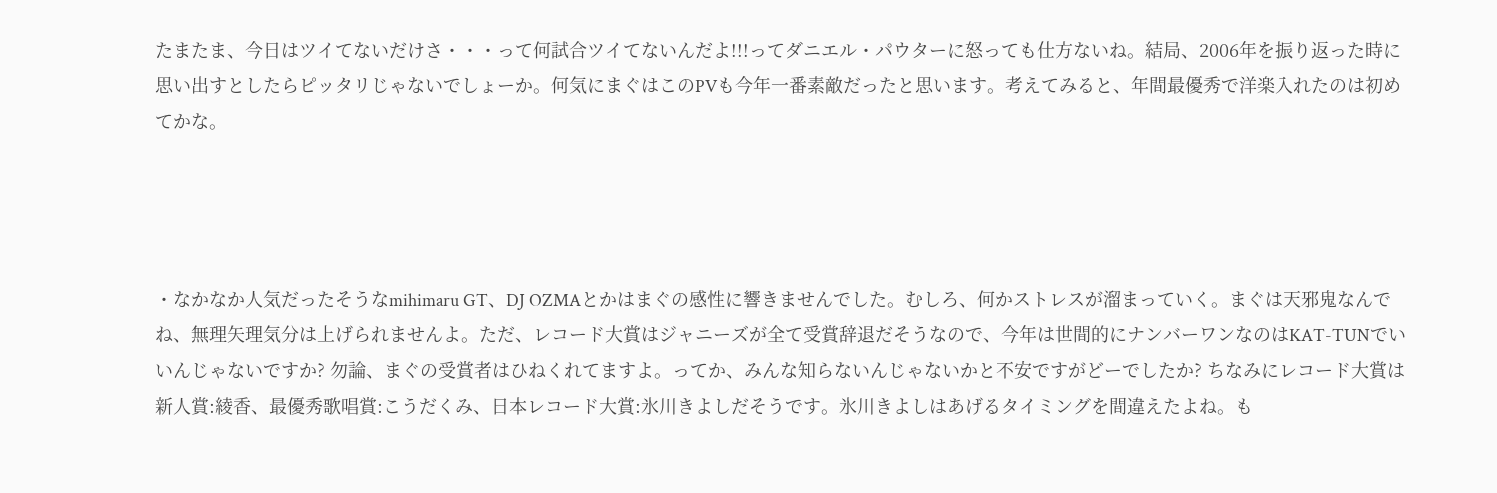たまたま、今日はツイてないだけさ・・・って何試合ツイてないんだよ!!!ってダニエル・パウターに怒っても仕方ないね。結局、2006年を振り返った時に思い出すとしたらピッタリじゃないでしょーか。何気にまぐはこのPVも今年一番素敵だったと思います。考えてみると、年間最優秀で洋楽入れたのは初めてかな。




・なかなか人気だったそうなmihimaru GT、DJ OZMAとかはまぐの感性に響きませんでした。むしろ、何かストレスが溜まっていく。まぐは天邪鬼なんでね、無理矢理気分は上げられませんよ。ただ、レコード大賞はジャニーズが全て受賞辞退だそうなので、今年は世間的にナンバーワンなのはKAT-TUNでいいんじゃないですか? 勿論、まぐの受賞者はひねくれてますよ。ってか、みんな知らないんじゃないかと不安ですがどーでしたか? ちなみにレコード大賞は新人賞:綾香、最優秀歌唱賞:こうだくみ、日本レコード大賞:氷川きよしだそうです。氷川きよしはあげるタイミングを間違えたよね。も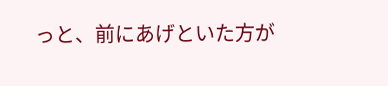っと、前にあげといた方が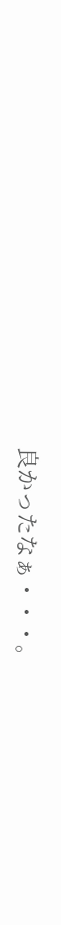良かったなぁ・・・。